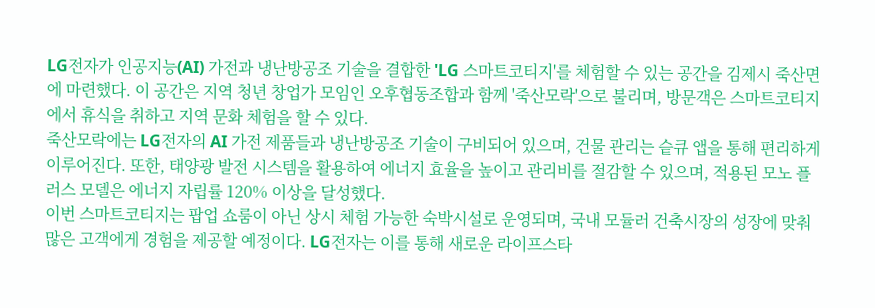LG전자가 인공지능(AI) 가전과 냉난방공조 기술을 결합한 'LG 스마트코티지'를 체험할 수 있는 공간을 김제시 죽산면에 마련했다. 이 공간은 지역 청년 창업가 모임인 오후협동조합과 함께 '죽산모락'으로 불리며, 방문객은 스마트코티지에서 휴식을 취하고 지역 문화 체험을 할 수 있다.
죽산모락에는 LG전자의 AI 가전 제품들과 냉난방공조 기술이 구비되어 있으며, 건물 관리는 슽큐 앱을 통해 편리하게 이루어진다. 또한, 태양광 발전 시스템을 활용하여 에너지 효율을 높이고 관리비를 절감할 수 있으며, 적용된 모노 플러스 모델은 에너지 자립률 120% 이상을 달성했다.
이번 스마트코티지는 팝업 쇼룸이 아닌 상시 체험 가능한 숙박시설로 운영되며, 국내 모듈러 건축시장의 성장에 맞춰 많은 고객에게 경험을 제공할 예정이다. LG전자는 이를 통해 새로운 라이프스타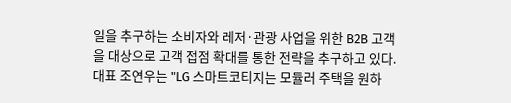일을 추구하는 소비자와 레저·관광 사업을 위한 B2B 고객을 대상으로 고객 접점 확대를 통한 전략을 추구하고 있다. 대표 조연우는 "LG 스마트코티지는 모듈러 주택을 원하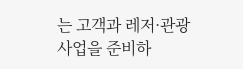는 고객과 레저·관광 사업을 준비하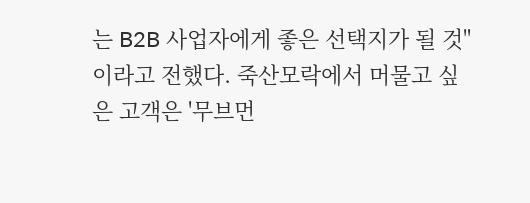는 B2B 사업자에게 좋은 선택지가 될 것"이라고 전했다. 죽산모락에서 머물고 싶은 고객은 '무브먼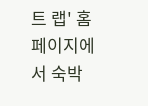트 랩' 홈페이지에서 숙박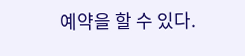예약을 할 수 있다.